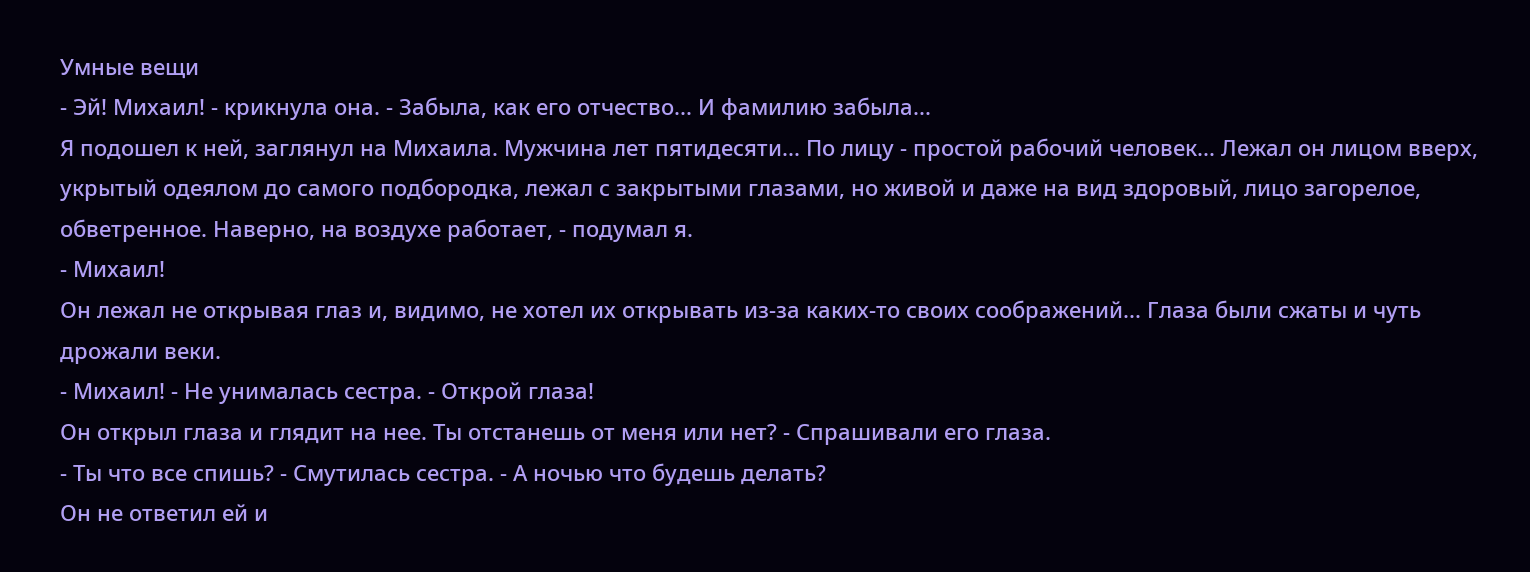Умные вещи
- Эй! Михаил! - крикнула она. - Забыла, как его отчество... И фамилию забыла...
Я подошел к ней, заглянул на Михаила. Мужчина лет пятидесяти... По лицу - простой рабочий человек... Лежал он лицом вверх, укрытый одеялом до самого подбородка, лежал с закрытыми глазами, но живой и даже на вид здоровый, лицо загорелое, обветренное. Наверно, на воздухе работает, - подумал я.
- Михаил!
Он лежал не открывая глаз и, видимо, не хотел их открывать из-за каких-то своих соображений... Глаза были сжаты и чуть дрожали веки.
- Михаил! - Не унималась сестра. - Открой глаза!
Он открыл глаза и глядит на нее. Ты отстанешь от меня или нет? - Спрашивали его глаза.
- Ты что все спишь? - Смутилась сестра. - А ночью что будешь делать?
Он не ответил ей и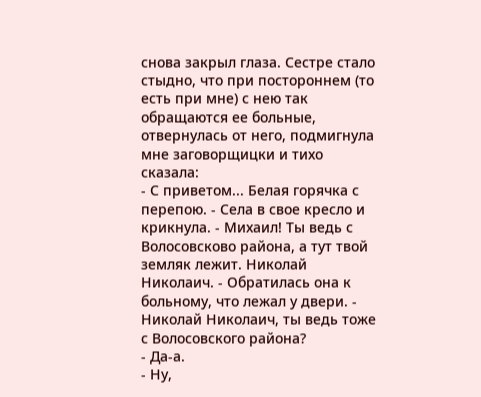снова закрыл глаза. Сестре стало стыдно, что при постороннем (то есть при мне) с нею так обращаются ее больные, отвернулась от него, подмигнула мне заговорщицки и тихо сказала:
- С приветом... Белая горячка с перепою. - Села в свое кресло и крикнула. - Михаил! Ты ведь с Волосовсково района, а тут твой земляк лежит. Николай Николаич. - Обратилась она к больному, что лежал у двери. - Николай Николаич, ты ведь тоже с Волосовского района?
- Да-а.
- Ну,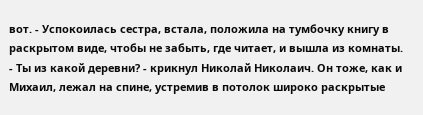вот. - Успокоилась сестра, встала, положила на тумбочку книгу в раскрытом виде, чтобы не забыть, где читает, и вышла из комнаты.
- Ты из какой деревни? - крикнул Николай Николаич. Он тоже, как и Михаил, лежал на спине, устремив в потолок широко раскрытые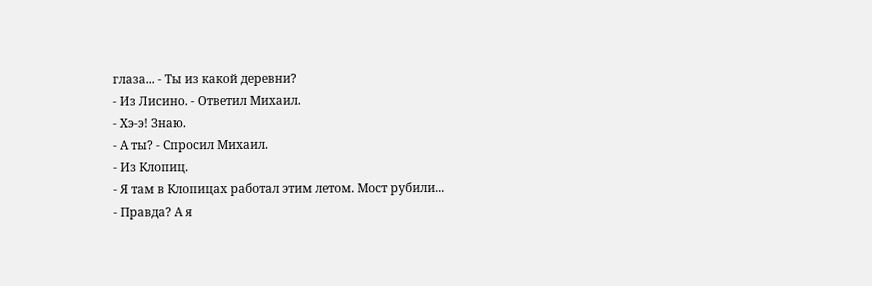глаза... - Ты из какой деревни?
- Из Лисино. - Ответил Михаил.
- Хэ-э! Знаю.
- А ты? - Спросил Михаил.
- Из Клопиц.
- Я там в Клопицах работал этим летом. Мост рубили...
- Правда? А я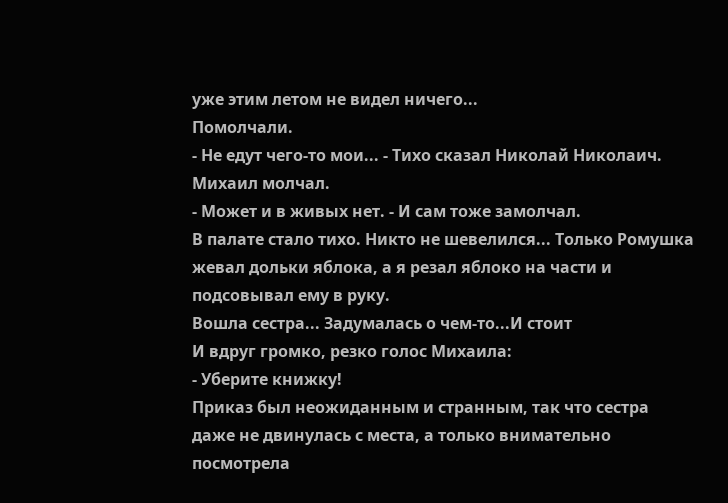уже этим летом не видел ничего...
Помолчали.
- Не едут чего-то мои... - Тихо сказал Николай Николаич.
Михаил молчал.
- Может и в живых нет. - И сам тоже замолчал.
В палате стало тихо. Никто не шевелился... Только Ромушка жевал дольки яблока, а я резал яблоко на части и подсовывал ему в руку.
Вошла сестра... Задумалась о чем-то...И стоит
И вдруг громко, резко голос Михаила:
- Уберите книжку!
Приказ был неожиданным и странным, так что сестра даже не двинулась с места, а только внимательно посмотрела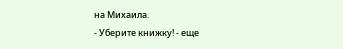на Михаила.
- Уберите книжку! - еще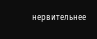нервительнее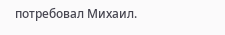потребовал Михаил.